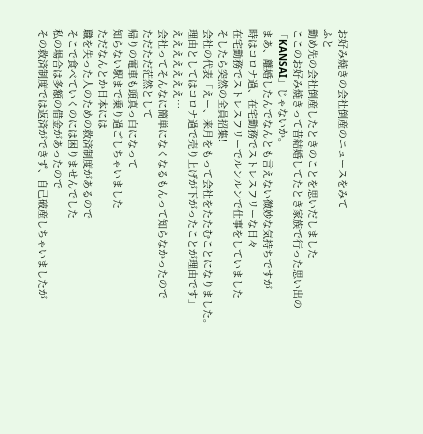お好み焼きの会社倒産のニュースをみて
ふと
勤め先の会社倒産したときのことを思いだしました
ここのお好み焼きって昔結婚してたとき家族で行った思い出の「KANSAI」じゃないか。
まあ、離婚したんでなんとも言えない微妙な気持ちですが
時はコロナ過、在宅勤務でストレスフリーな日々
在宅勤務でストレスフリーでルンルンで仕事をしていました
そしたら突然の全員招集!
会社の代表「えー、来月をもって会社をたたむことになりました。
理由としてはコロナ過で売り上げが下がったことが理由です」
えええええええ…
会社ってそんなに簡単になくなるもんって知らなかったので
ただただ茫然として
帰りの電車も頭真っ白になって
知らない駅まで乗り過ごしちゃいました
ただなんとか日本には
職を失った人のための救済制度があるので
そこで食べていくのには困りませんでした
私の場合は多額の借金があったので
その救済制度では返済ができず、自己破産しちゃいましたが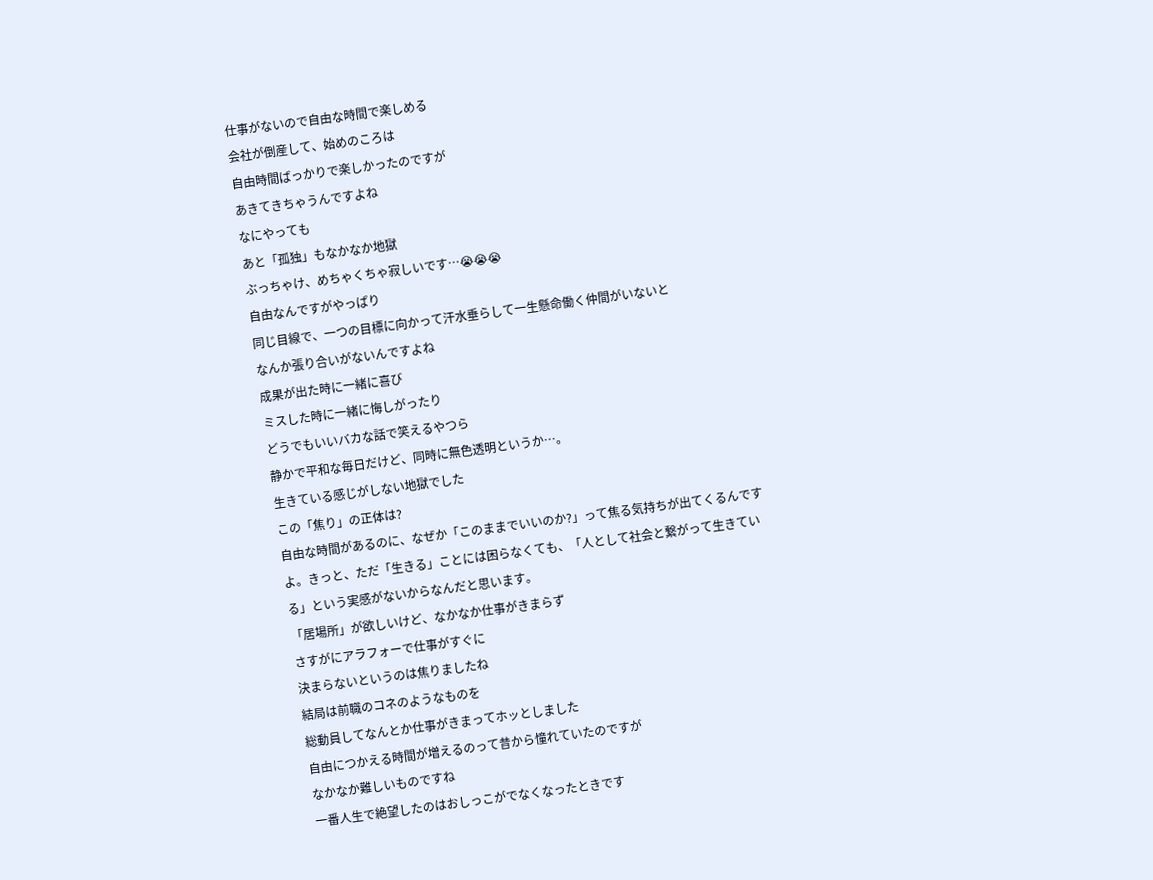仕事がないので自由な時間で楽しめる
会社が倒産して、始めのころは
自由時間ばっかりで楽しかったのですが
あきてきちゃうんですよね
なにやっても
あと「孤独」もなかなか地獄
ぶっちゃけ、めちゃくちゃ寂しいです…😭😭😭
自由なんですがやっぱり
同じ目線で、一つの目標に向かって汗水垂らして一生懸命働く仲間がいないと
なんか張り合いがないんですよね
成果が出た時に一緒に喜び
ミスした時に一緒に悔しがったり
どうでもいいバカな話で笑えるやつら
静かで平和な毎日だけど、同時に無色透明というか…。
生きている感じがしない地獄でした
この「焦り」の正体は?
自由な時間があるのに、なぜか「このままでいいのか?」って焦る気持ちが出てくるんですよ。きっと、ただ「生きる」ことには困らなくても、「人として社会と繋がって生きている」という実感がないからなんだと思います。
「居場所」が欲しいけど、なかなか仕事がきまらず
さすがにアラフォーで仕事がすぐに
決まらないというのは焦りましたね
結局は前職のコネのようなものを
総動員してなんとか仕事がきまってホッとしました
自由につかえる時間が増えるのって昔から憧れていたのですが
なかなか難しいものですね
一番人生で絶望したのはおしっこがでなくなったときです